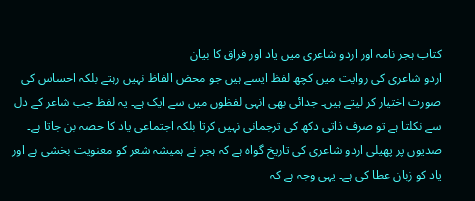کتاب ہجر نامہ اور اردو شاعری میں یاد اور فراق کا بیان
اردو شاعری کی روایت میں کچھ لفظ ایسے ہیں جو محض الفاظ نہیں رہتے بلکہ احساس کی صورت اختیار کر لیتے ہیں۔ جدائی بھی انہی لفظوں میں سے ایک ہے۔ یہ لفظ جب شاعر کے دل سے نکلتا ہے تو صرف ذاتی دکھ کی ترجمانی نہیں کرتا بلکہ اجتماعی یاد کا حصہ بن جاتا ہے۔ صدیوں پر پھیلی اردو شاعری کی تاریخ گواہ ہے کہ ہجر نے ہمیشہ شعر کو معنویت بخشی ہے اور یاد کو زبان عطا کی ہے۔ یہی وجہ ہے کہ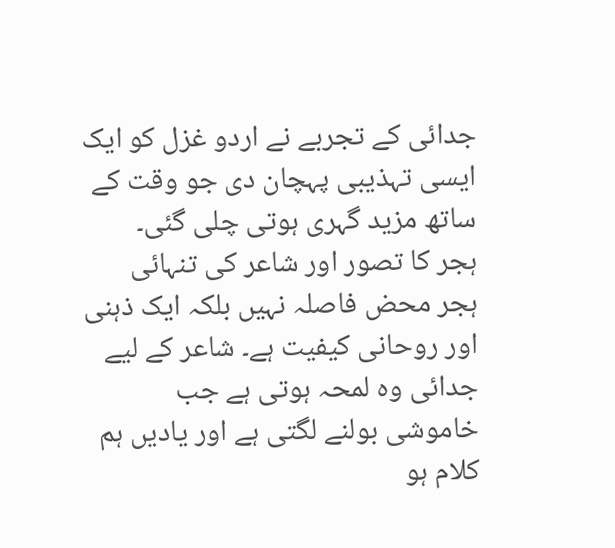جدائی کے تجربے نے اردو غزل کو ایک ایسی تہذیبی پہچان دی جو وقت کے ساتھ مزید گہری ہوتی چلی گئی۔
ہجر کا تصور اور شاعر کی تنہائی
ہجر محض فاصلہ نہیں بلکہ ایک ذہنی اور روحانی کیفیت ہے۔ شاعر کے لیے جدائی وہ لمحہ ہوتی ہے جب خاموشی بولنے لگتی ہے اور یادیں ہم کلام ہو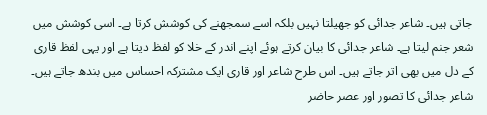جاتی ہیں۔ شاعر جدائی کو جھیلتا نہیں بلکہ اسے سمجھنے کی کوشش کرتا ہے۔ اسی کوشش میں شعر جنم لیتا ہے۔ شاعر جدائی کا بیان کرتے ہوئے اپنے اندر کے خلا کو لفظ دیتا ہے اور یہی لفظ قاری کے دل میں بھی اتر جاتے ہیں۔ اس طرح شاعر اور قاری ایک مشترکہ احساس میں بندھ جاتے ہیں۔
شاعر جدائی کا تصور اور عصر حاضر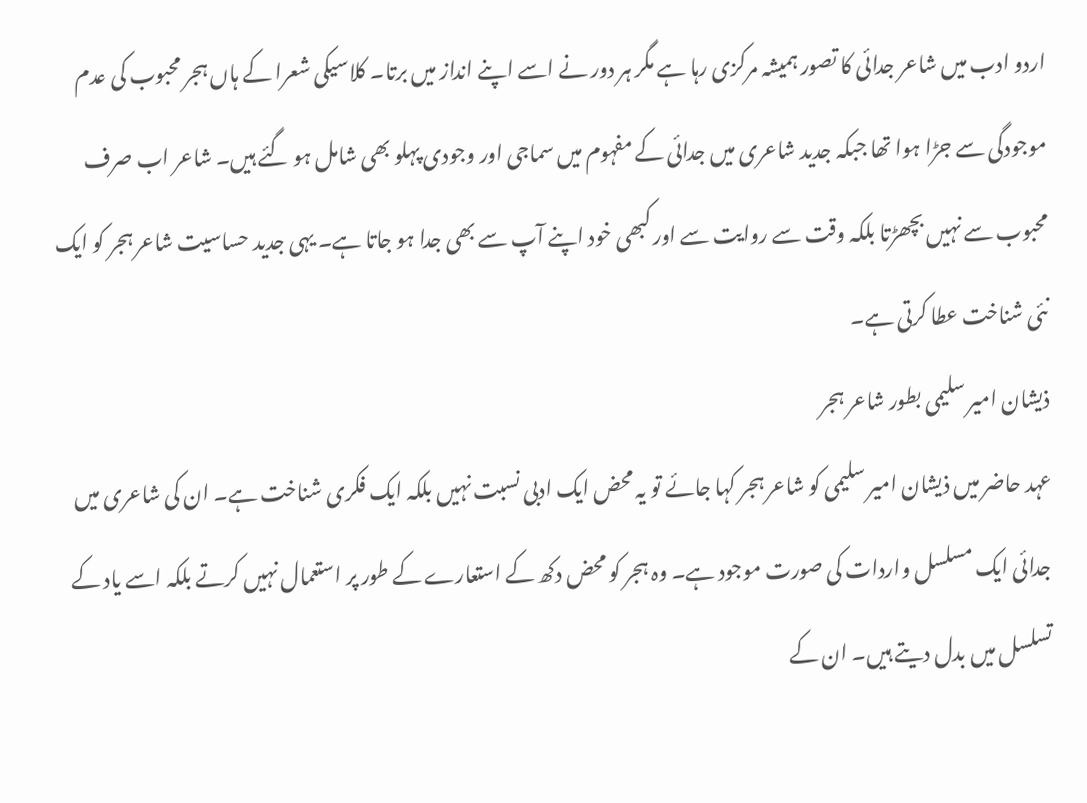اردو ادب میں شاعر جدائی کا تصور ہمیشہ مرکزی رہا ہے مگر ہر دور نے اسے اپنے انداز میں برتا۔ کلاسیکی شعرا کے ہاں ہجر محبوب کی عدم موجودگی سے جڑا ہوا تھا جبکہ جدید شاعری میں جدائی کے مفہوم میں سماجی اور وجودی پہلو بھی شامل ہو گئے ہیں۔ شاعر اب صرف محبوب سے نہیں بچھڑتا بلکہ وقت سے روایت سے اور کبھی خود اپنے آپ سے بھی جدا ہو جاتا ہے۔ یہی جدید حساسیت شاعر ہجر کو ایک نئی شناخت عطا کرتی ہے۔
ذیشان امیر سلیمی بطور شاعر ہجر
عہد حاضر میں ذیشان امیر سلیمی کو شاعر ہجر کہا جائے تو یہ محض ایک ادبی نسبت نہیں بلکہ ایک فکری شناخت ہے۔ ان کی شاعری میں جدائی ایک مسلسل واردات کی صورت موجود ہے۔ وہ ہجر کو محض دکھ کے استعارے کے طور پر استعمال نہیں کرتے بلکہ اسے یاد کے تسلسل میں بدل دیتے ہیں۔ ان کے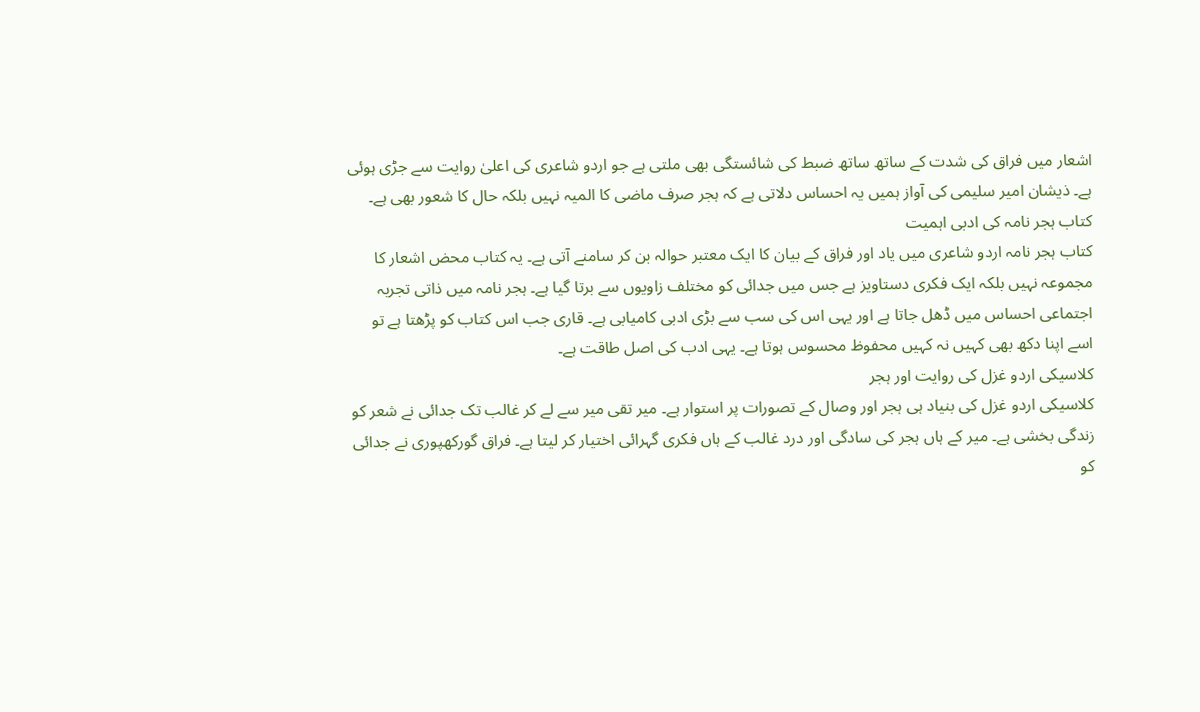اشعار میں فراق کی شدت کے ساتھ ساتھ ضبط کی شائستگی بھی ملتی ہے جو اردو شاعری کی اعلیٰ روایت سے جڑی ہوئی ہے۔ ذیشان امیر سلیمی کی آواز ہمیں یہ احساس دلاتی ہے کہ ہجر صرف ماضی کا المیہ نہیں بلکہ حال کا شعور بھی ہے۔
کتاب ہجر نامہ کی ادبی اہمیت
کتاب ہجر نامہ اردو شاعری میں یاد اور فراق کے بیان کا ایک معتبر حوالہ بن کر سامنے آتی ہے۔ یہ کتاب محض اشعار کا مجموعہ نہیں بلکہ ایک فکری دستاویز ہے جس میں جدائی کو مختلف زاویوں سے برتا گیا ہے۔ ہجر نامہ میں ذاتی تجربہ اجتماعی احساس میں ڈھل جاتا ہے اور یہی اس کی سب سے بڑی ادبی کامیابی ہے۔ قاری جب اس کتاب کو پڑھتا ہے تو اسے اپنا دکھ بھی کہیں نہ کہیں محفوظ محسوس ہوتا ہے۔ یہی ادب کی اصل طاقت ہے۔
کلاسیکی اردو غزل کی روایت اور ہجر
کلاسیکی اردو غزل کی بنیاد ہی ہجر اور وصال کے تصورات پر استوار ہے۔ میر تقی میر سے لے کر غالب تک جدائی نے شعر کو زندگی بخشی ہے۔ میر کے ہاں ہجر کی سادگی اور درد غالب کے ہاں فکری گہرائی اختیار کر لیتا ہے۔ فراق گورکھپوری نے جدائی کو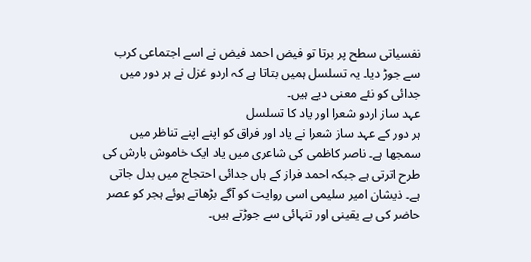نفسیاتی سطح پر برتا تو فیض احمد فیض نے اسے اجتماعی کرب سے جوڑ دیا۔ یہ تسلسل ہمیں بتاتا ہے کہ اردو غزل نے ہر دور میں جدائی کو نئے معنی دیے ہیں۔
عہد ساز اردو شعرا اور یاد کا تسلسل
ہر دور کے عہد ساز شعرا نے یاد اور فراق کو اپنے اپنے تناظر میں سمجھا ہے۔ ناصر کاظمی کی شاعری میں یاد ایک خاموش بارش کی طرح اترتی ہے جبکہ احمد فراز کے ہاں جدائی احتجاج میں بدل جاتی ہے۔ ذیشان امیر سلیمی اسی روایت کو آگے بڑھاتے ہوئے ہجر کو عصر حاضر کی بے یقینی اور تنہائی سے جوڑتے ہیں۔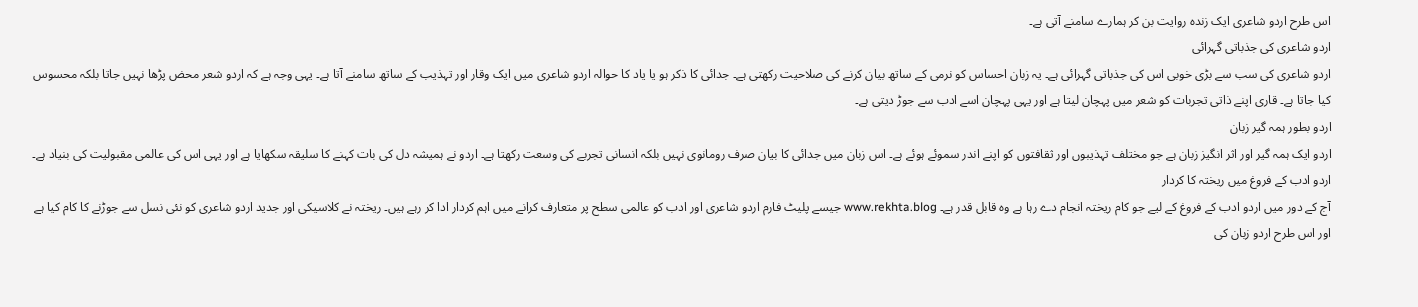اس طرح اردو شاعری ایک زندہ روایت بن کر ہمارے سامنے آتی ہے۔
اردو شاعری کی جذباتی گہرائی
اردو شاعری کی سب سے بڑی خوبی اس کی جذباتی گہرائی ہے۔ یہ زبان احساس کو نرمی کے ساتھ بیان کرنے کی صلاحیت رکھتی ہے۔ جدائی کا ذکر ہو یا یاد کا حوالہ اردو شاعری میں ایک وقار اور تہذیب کے ساتھ سامنے آتا ہے۔ یہی وجہ ہے کہ اردو شعر محض پڑھا نہیں جاتا بلکہ محسوس کیا جاتا ہے۔ قاری اپنے ذاتی تجربات کو شعر میں پہچان لیتا ہے اور یہی پہچان اسے ادب سے جوڑ دیتی ہے۔
اردو بطور ہمہ گیر زبان
اردو ایک ہمہ گیر اور اثر انگیز زبان ہے جو مختلف تہذیبوں اور ثقافتوں کو اپنے اندر سموئے ہوئے ہے۔ اس زبان میں جدائی کا بیان صرف رومانوی نہیں بلکہ انسانی تجربے کی وسعت رکھتا ہے۔ اردو نے ہمیشہ دل کی بات کہنے کا سلیقہ سکھایا ہے اور یہی اس کی عالمی مقبولیت کی بنیاد ہے۔
اردو ادب کے فروغ میں ریختہ کا کردار
آج کے دور میں اردو ادب کے فروغ کے لیے جو کام ریختہ انجام دے رہا ہے وہ قابل قدر ہے۔ www.rekhta.blog جیسے پلیٹ فارم اردو شاعری اور ادب کو عالمی سطح پر متعارف کرانے میں اہم کردار ادا کر رہے ہیں۔ ریختہ نے کلاسیکی اور جدید اردو شاعری کو نئی نسل سے جوڑنے کا کام کیا ہے اور اس طرح اردو زبان کی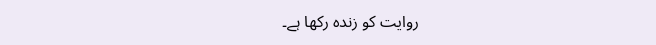روایت کو زندہ رکھا ہے۔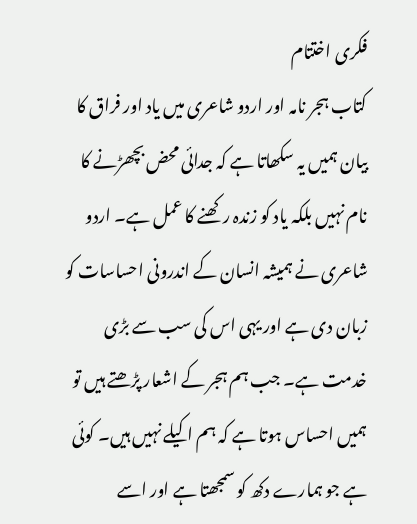فکری اختتام
کتاب ہجر نامہ اور اردو شاعری میں یاد اور فراق کا بیان ہمیں یہ سکھاتا ہے کہ جدائی محض بچھڑنے کا نام نہیں بلکہ یاد کو زندہ رکھنے کا عمل ہے۔ اردو شاعری نے ہمیشہ انسان کے اندرونی احساسات کو زبان دی ہے اور یہی اس کی سب سے بڑی خدمت ہے۔ جب ہم ہجر کے اشعار پڑھتے ہیں تو ہمیں احساس ہوتا ہے کہ ہم اکیلے نہیں ہیں۔ کوئی ہے جو ہمارے دکھ کو سمجھتا ہے اور اسے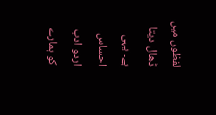لفظوں میں ڈھال دیتا ہے۔ یہی احساس اردو ادب کو ہمارے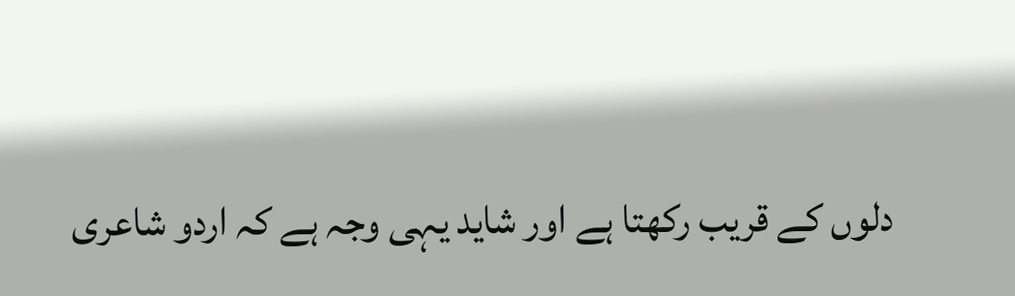دلوں کے قریب رکھتا ہے اور شاید یہی وجہ ہے کہ اردو شاعری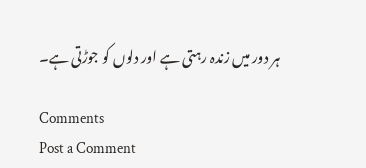ہر دور میں زندہ رہتی ہے اور دلوں کو جوڑتی ہے۔

Comments
Post a Comment